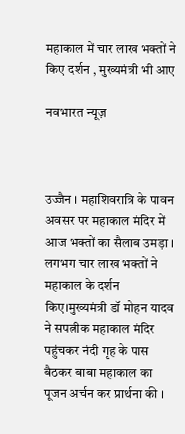महाकाल में चार लाख भक्तों ने किए दर्शन , मुख्यमंत्री भी आए

नवभारत न्यूज़



उज्जैन । महाशिवरात्रि के पावन अवसर पर महाकाल मंदिर में आज भक्तों का सैलाब उमड़ा । लगभग चार लाख भक्तों ने महाकाल के दर्शन किए।मुख्यमंत्री डॉ मोहन यादव ने सपत्नीक महाकाल मंदिर पहुंचकर नंदी गृह के पास बैठकर बाबा महाकाल का पूजन अर्चन कर प्रार्थना की ।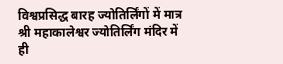विश्वप्रसिद्ध बारह ज्योतिर्लिंगों में मात्र श्री महाकालेश्वर ज्योतिर्लिंग मंदिर में ही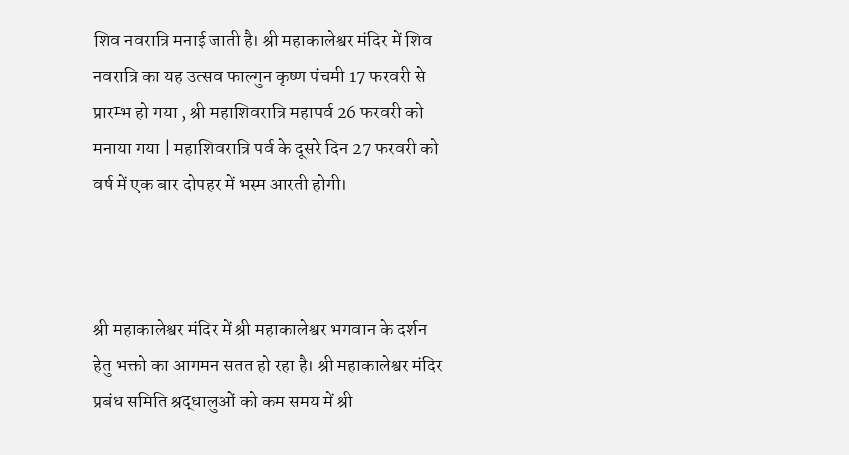शिव नवरात्रि मनाई जाती है। श्री महाकालेश्वर मंदिर में शिव नवरात्रि का यह उत्सव फाल्गुन कृष्ण पंचमी 17 फरवरी से प्रारम्भ हो गया , श्री महाशिवरात्रि महापर्व 26 फरवरी को मनाया गया | महाशिवरात्रि पर्व के दूसरे दिन 27 फरवरी को वर्ष में एक बार दोपहर में भस्म आरती होगी।



श्री महाकालेश्वर मंदिर में श्री महाकालेश्वर भगवान के दर्शन हेतु भक्तो का आगमन सतत हो रहा है। श्री महाकालेश्वर मंदिर प्रबंध समिति श्रद्धालुओं को कम समय में श्री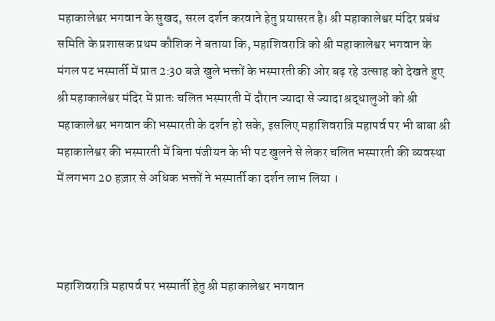महाकालेश्वर भगवान के सुखद, सरल दर्शन करवाने हेतु प्रयासरत है। श्री महाकालेश्वर मंदिर प्रबंध समिति के प्रशासक प्रथम कौशिक ने बताया कि, महाशिवरात्रि को श्री महाकालेश्वर भगवान के मंगल पट भस्मार्ती में प्रात 2:30 बजे खुले भक्तों के भस्मारती की ओर बढ़ रहे उत्साह को देखते हुए श्री महाकालेश्वर मंदिर में प्रातः चलित भस्मारती में दौरान ज्यादा से ज्यादा श्रद्धालुओं को श्री महाकालेश्वर भगवान की भस्मारती के दर्शन हो सके, इसलिए महाशिवरात्रि महापर्व पर भी बाबा श्री महाकालेश्वर की भस्मारती में बिना पंजीयन के भी पट खुलने से लेकर चलित भस्मारती की व्यवस्था में लगभग 20 हज़ार से अधिक भक्तों ने भस्मार्ती का दर्शन लाभ लिया ।



महाशिवरात्रि महापर्व पर भस्मार्ती हेतु श्री महाकालेश्वर भगवान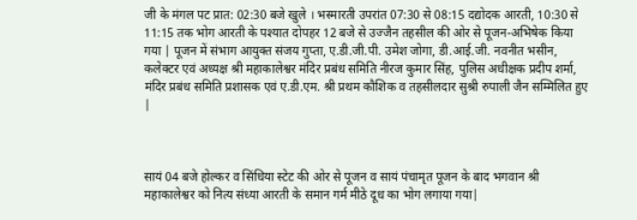जी के मंगल पट प्रात: 02:30 बजे खुले । भस्मारती उपरांत 07:30 से 08:15 दद्योदक आरती, 10:30 से 11:15 तक भोग आरती के पश्यात दोपहर 12 बजे से उज्जैन तहसील की ओर से पूजन-अभिषेक किया गया | पूजन में संभाग आयुक्त संजय गुप्ता, ए.डी.जी.पी. उमेश जोगा, डी.आई.जी. नवनीत भसीन, कलेक्टर एवं अध्यक्ष श्री महाकालेश्वर मंदिर प्रबंध समिति नीरज कुमार सिंह, पुलिस अधीक्षक प्रदीप शर्मा, मंदिर प्रबंध समिति प्रशासक एवं ए.डी.एम. श्री प्रथम कौशिक व तहसीलदार सुश्री रुपाली जैन सम्मिलित हुए |



सायं 04 बजे होल्कर व सिंधिया स्टेट की ओर से पूजन व सायं पंचामृत पूजन के बाद भगवान श्री महाकालेश्वर को नित्य संध्या आरती के समान गर्म मीठे दूध का भोग लगाया गया|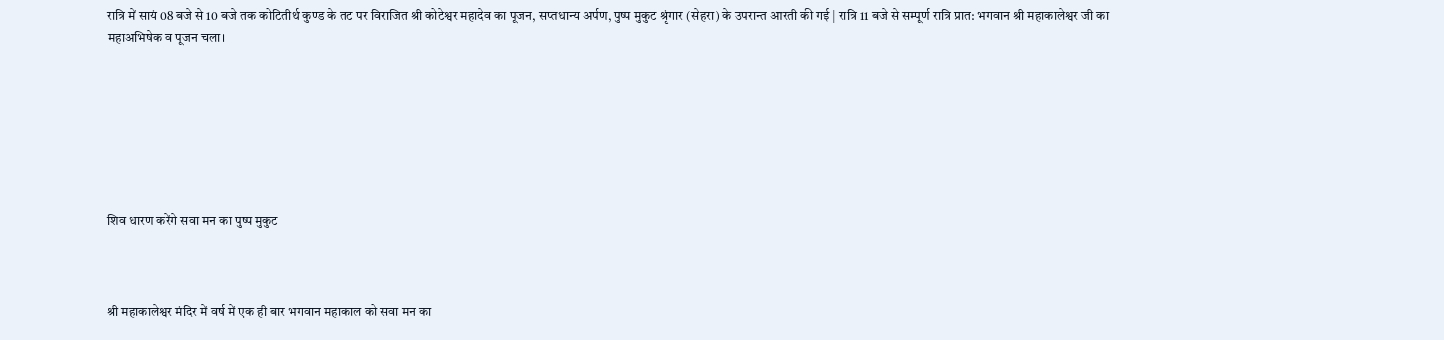रात्रि में सायं 08 बजे से 10 बजे तक कोटितीर्थ कुण्ड के तट पर विराजित श्री कोटेश्वर महादेव का पूजन, सप्तधान्य अर्पण, पुष्प मुकुट श्रृंगार (सेहरा) के उपरान्त आरती की गई | रात्रि 11 बजे से सम्पूर्ण रात्रि प्रात: भगवान श्री महाकालेश्वर जी का महाअभिषेक व पूजन चला।







शिव धारण करेंगे सवा मन का पुष्प मुकुट



श्री महाकालेश्वर मंदिर में वर्ष में एक ही बार भगवान महाकाल को सवा मन का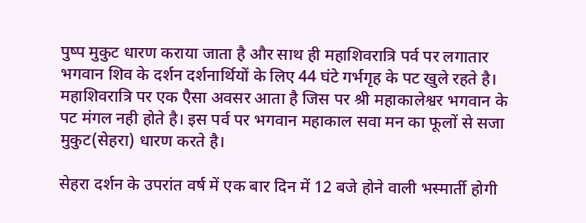पुष्प मुकुट धारण कराया जाता है और साथ ही महाशिवरात्रि पर्व पर लगातार भगवान शिव के दर्शन दर्शनार्थियों के लिए 44 घंटे गर्भगृह के पट खुले रहते है। महाशिवरात्रि पर एक एैसा अवसर आता है जिस पर श्री महाकालेश्वर भगवान के पट मंगल नही होते है। इस पर्व पर भगवान महाकाल सवा मन का फूलों से सजा मुकुट(सेहरा) धारण करते है।

सेहरा दर्शन के उपरांत वर्ष में एक बार दिन में 12 बजे होने वाली भस्मार्ती होगी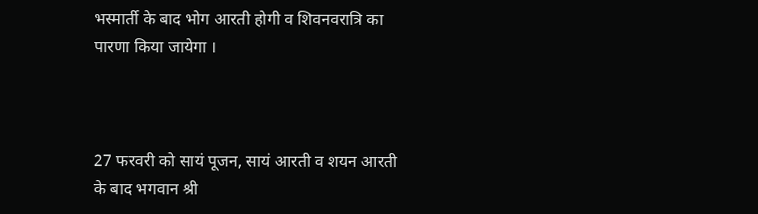भस्मार्ती के बाद भोग आरती होगी व शिवनवरात्रि का पारणा किया जायेगा ।



27 फरवरी को सायं पूजन, सायं आरती व शयन आरती के बाद भगवान श्री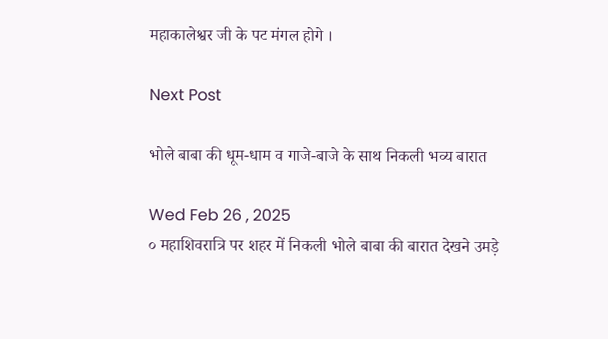महाकालेश्वर जी के पट मंगल होगे ।

Next Post

भोले बाबा की धूम-धाम व गाजे-बाजे के साथ निकली भव्य बारात

Wed Feb 26 , 2025
० महाशिवरात्रि पर शहर में निकली भोले बाबा की बारात देखने उमड़े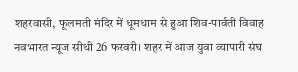शहरवासी, फूलमती मंदिर में धूमधाम से हुआ शिव-पार्वती विवाह नवभारत न्यूज सीधी 26 फरवरी। शहर में आज युवा व्यापारी संघ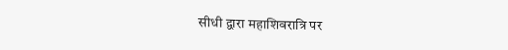सीधी द्वारा महाशिवरात्रि पर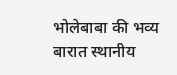भोलेबाबा की भव्य बारात स्थानीय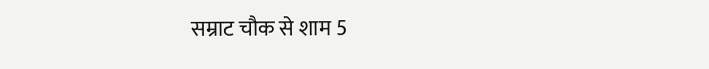सम्राट चौक से शाम 5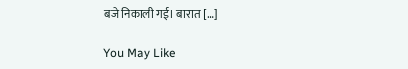बजे निकाली गई। बारात […]

You May Like